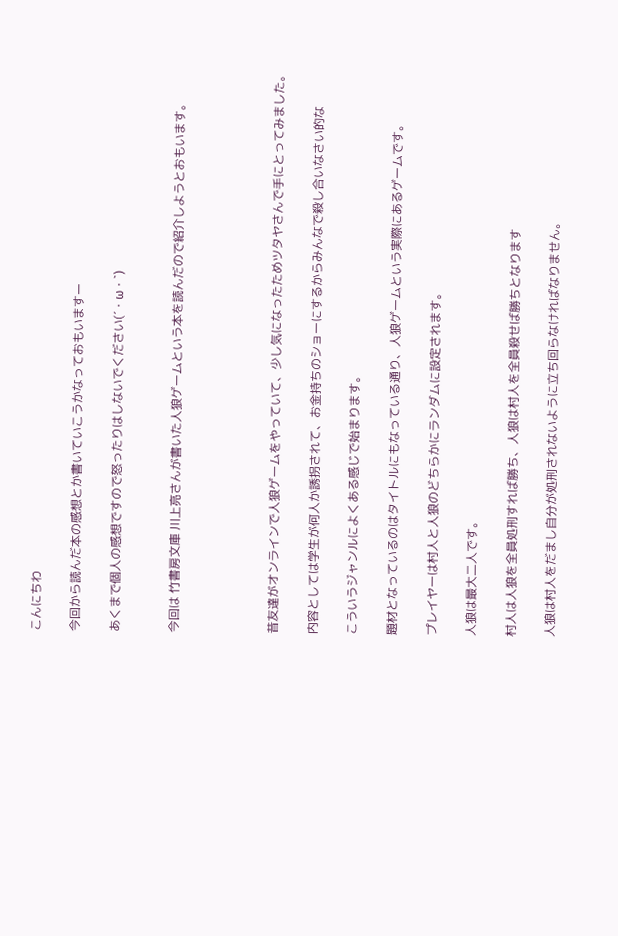こんにちわ

今回から読んだ本の感想とか書いていこうかなっておもいますー

あくまで個人の感想ですので怒ったりはしないでください(´・ω・`)


今回は 竹書房文庫 川上亮さんが書いた人狼ゲームという本を読んだので紹介しようとおもいます。




昔友達がオンラインで人狼ゲームをやっていて、少し気になったためツタヤさんで手にとってみました。

内容としては学生が何人か誘拐されて、お金持ちのショーにするからみんなで殺し合いなさい的な

こういうジャンルによくある感じで始まります。

題材となっているのはタイトルにもなっている通り、人狼ゲームという実際にあるゲームです。

プレイヤーは村人と人狼のどちらかにランダムに設定されます。

人狼は最大二人です。

村人は人狼を全員処刑すれば勝ち、人狼は村人を全員殺せば勝ちとなります

人狼は村人をだまし自分が処刑されないように立ち回らなければなりません。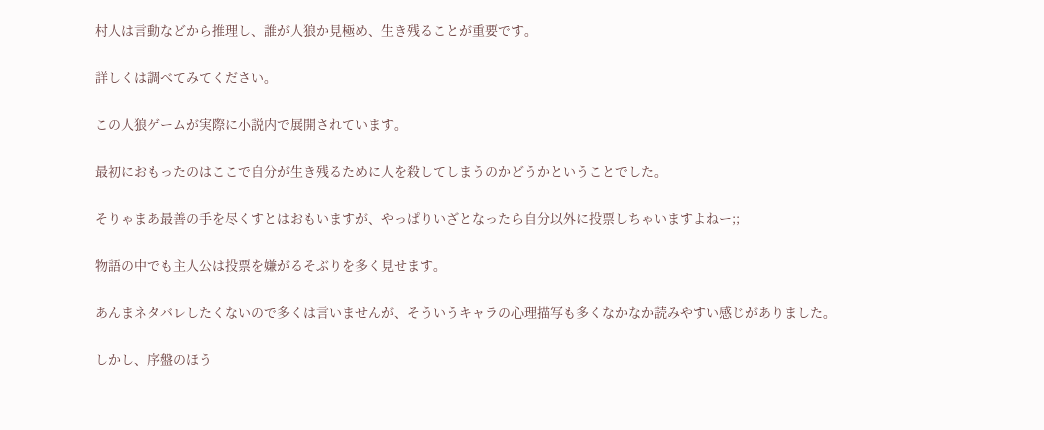村人は言動などから推理し、誰が人狼か見極め、生き残ることが重要です。

詳しくは調べてみてください。

この人狼ゲームが実際に小説内で展開されています。

最初におもったのはここで自分が生き残るために人を殺してしまうのかどうかということでした。

そりゃまあ最善の手を尽くすとはおもいますが、やっぱりいざとなったら自分以外に投票しちゃいますよねー;;

物語の中でも主人公は投票を嫌がるそぶりを多く見せます。

あんまネタバレしたくないので多くは言いませんが、そういうキャラの心理描写も多くなかなか読みやすい感じがありました。

しかし、序盤のほう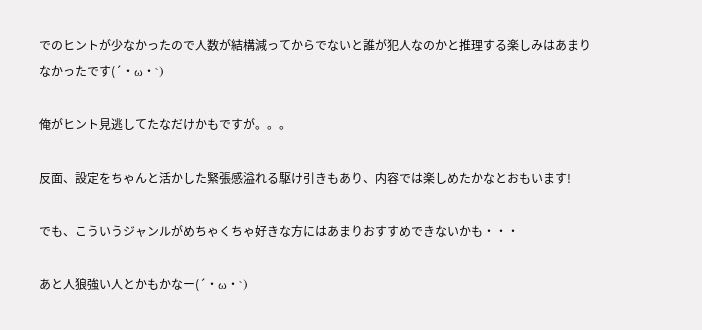でのヒントが少なかったので人数が結構減ってからでないと誰が犯人なのかと推理する楽しみはあまりなかったです(´・ω・`)

俺がヒント見逃してたなだけかもですが。。。

反面、設定をちゃんと活かした緊張感溢れる駆け引きもあり、内容では楽しめたかなとおもいます!

でも、こういうジャンルがめちゃくちゃ好きな方にはあまりおすすめできないかも・・・

あと人狼強い人とかもかなー(´・ω・`)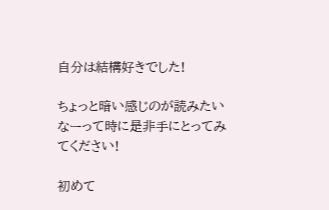自分は結構好きでした!

ちょっと暗い感じのが読みたいなーって時に是非手にとってみてください!

初めて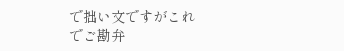で拙い文ですがこれでご勘弁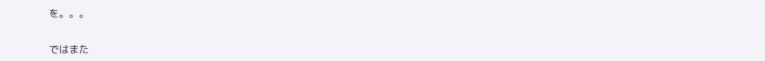を。。。


ではまた